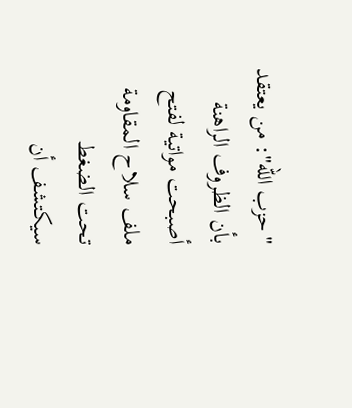"حزب الله": من يعتقد بأن الظروف الراهنة أصبحت مواتية لفتح ملف سلاح المقاومة تحت الضغط سيكتشف أن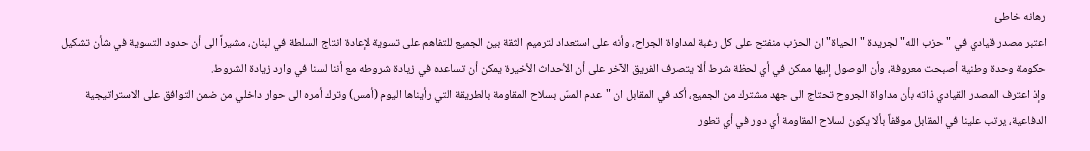رهانه خاطئ
اعتبر مصدر قيادي في "حزب الله" لجريدة "الحياة" ان الحزب منفتح على كل رغبة لمداواة الجراح، وأنه على استعداد لترميم الثقة بين الجميع للتفاهم على تسوية لإعادة انتاج السلطة في لبنان، مشيراً الى أن حدود التسوية في شأن تشكيل حكومة وحدة وطنية أصبحت معروفة، وأن الوصول إليها ممكن في أي لحظة شرط ألا يتصرف الفريق الآخر على أن الأحداث الأخيرة يمكن أن تساعده في زيادة شروطه مع أننا لسنا في وارد زيادة الشروط.
وإذ اعترف المصدر القيادي ذاته بأن مداواة الجروح تحتاج الى جهد مشترك من الجميع، أكد في المقابل ان "عدم المسّ بسلاح المقاومة بالطريقة التي رأيناها اليوم (أمس) وترك أمره الى حوار داخلي من ضمن التوافق على الاستراتيجية الدفاعية، يرتب علينا في المقابل موقفاً بألا يكون لسلاح المقاومة أي دور في أي تطور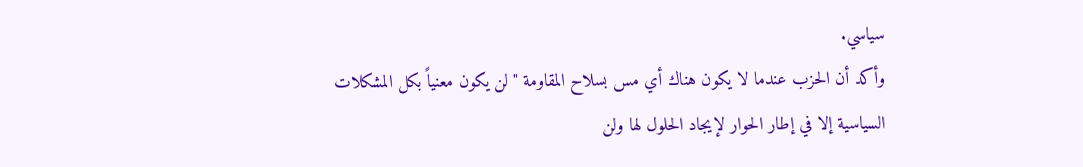سياسي.
وأكد أن الحزب عندما لا يكون هناك أي مس بسلاح المقاومة "لن يكون معنياً بكل المشكلات السياسية إلا في إطار الحوار لإيجاد الحلول لها ولن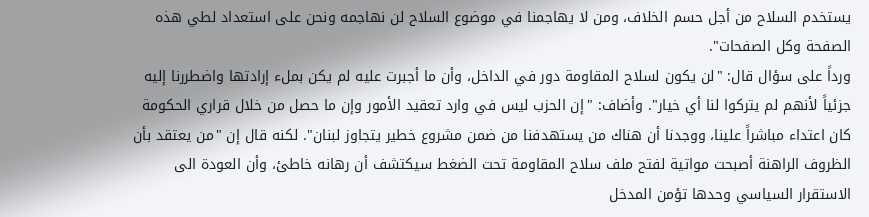يستخدم السلاح من أجل حسم الخلاف، ومن لا يهاجمنا في موضوع السلاح لن نهاجمه ونحن على استعداد لطي هذه الصفحة وكل الصفحات".
ورداً على سؤال قال: "لن يكون لسلاح المقاومة دور في الداخل، وأن ما أجبرت عليه لم يكن بملء إرادتها واضطررنا إليه جزئياً لأنهم لم يتركوا لنا أي خيار". وأضاف: "إن الحزب ليس في وارد تعقيد الأمور وإن ما حصل من خلال قراري الحكومة كان اعتداء مباشراً علينا، ووجدنا أن هناك من يستهدفنا من ضمن مشروع خطير يتجاوز لبنان". لكنه قال إن "من يعتقد بأن الظروف الراهنة أصبحت مواتية لفتح ملف سلاح المقاومة تحت الضغط سيكتشف أن رهانه خاطئ، وأن العودة الى الاستقرار السياسي وحدها تؤمن المدخل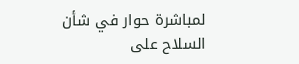لمباشرة حوار في شأن السلاح على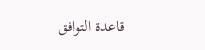قاعدة التوافق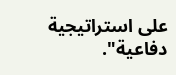على استراتيجية دفاعية".